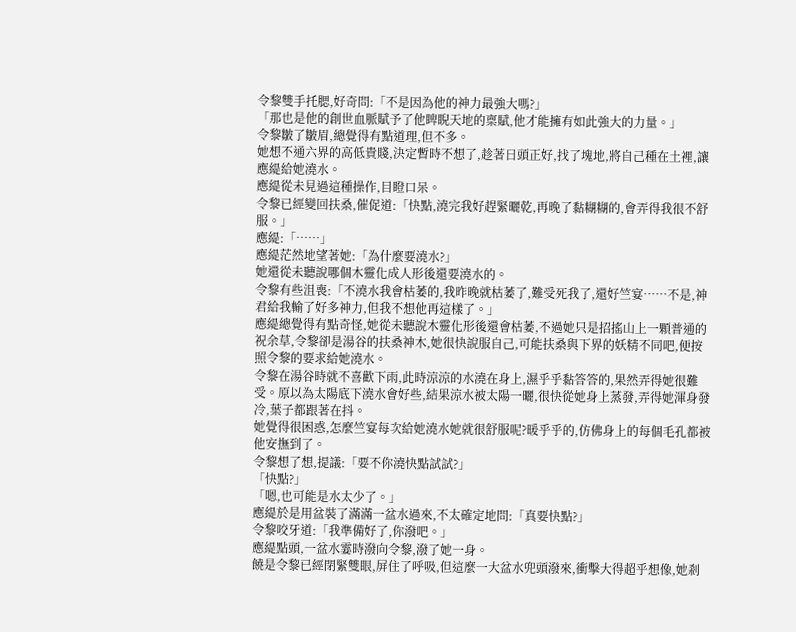令黎雙手托腮,好奇問:「不是因為他的神力最強大嗎?」
「那也是他的創世血脈賦予了他睥睨天地的稟賦,他才能擁有如此強大的力量。」
令黎皺了皺眉,總覺得有點道理,但不多。
她想不通六界的高低貴賤,決定暫時不想了,趁著日頭正好,找了塊地,將自己種在土裡,讓應緹給她澆水。
應緹從未見過這種操作,目瞪口呆。
令黎已經變回扶桑,催促道:「快點,澆完我好趕緊曬乾,再晚了黏糊糊的,會弄得我很不舒服。」
應緹:「……」
應緹茫然地望著她:「為什麼要澆水?」
她還從未聽說哪個木靈化成人形後還要澆水的。
令黎有些沮喪:「不澆水我會枯萎的,我昨晚就枯萎了,難受死我了,還好竺宴……不是,神君給我輸了好多神力,但我不想他再這樣了。」
應緹總覺得有點奇怪,她從未聽說木靈化形後還會枯萎,不過她只是招搖山上一顆普通的祝余草,令黎卻是湯谷的扶桑神木,她很快說服自己,可能扶桑與下界的妖精不同吧,便按照令黎的要求給她澆水。
令黎在湯谷時就不喜歡下雨,此時涼涼的水澆在身上,濕乎乎黏答答的,果然弄得她很難受。原以為太陽底下澆水會好些,結果涼水被太陽一曬,很快從她身上蒸發,弄得她渾身發冷,葉子都跟著在抖。
她覺得很困惑,怎麼竺宴每次給她澆水她就很舒服呢?暖乎乎的,仿佛身上的每個毛孔都被他安撫到了。
令黎想了想,提議:「要不你澆快點試試?」
「快點?」
「嗯,也可能是水太少了。」
應緹於是用盆裝了滿滿一盆水過來,不太確定地問:「真要快點?」
令黎咬牙道:「我準備好了,你潑吧。」
應緹點頭,一盆水霎時潑向令黎,潑了她一身。
饒是令黎已經閉緊雙眼,屏住了呼吸,但這麼一大盆水兜頭潑來,衝擊大得超乎想像,她剎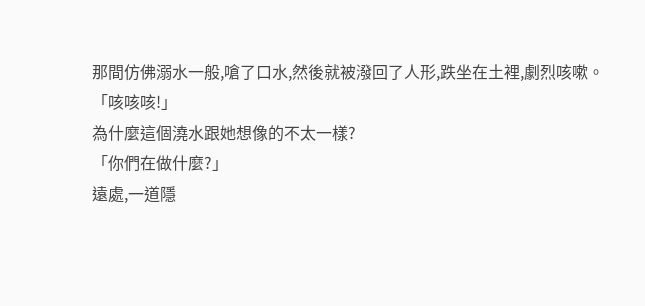那間仿佛溺水一般,嗆了口水,然後就被潑回了人形,跌坐在土裡,劇烈咳嗽。
「咳咳咳!」
為什麼這個澆水跟她想像的不太一樣?
「你們在做什麼?」
遠處,一道隱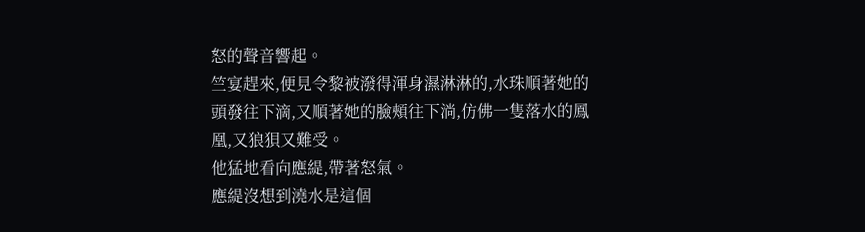怒的聲音響起。
竺宴趕來,便見令黎被潑得渾身濕淋淋的,水珠順著她的頭發往下滴,又順著她的臉頰往下淌,仿佛一隻落水的鳳凰,又狼狽又難受。
他猛地看向應緹,帶著怒氣。
應緹沒想到澆水是這個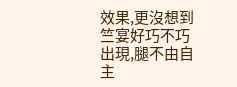效果,更沒想到竺宴好巧不巧出現,腿不由自主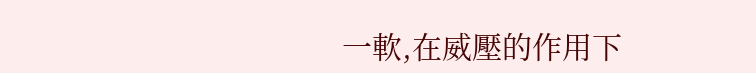一軟,在威壓的作用下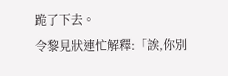跪了下去。
令黎見狀連忙解釋:「誒,你別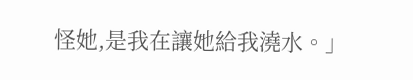怪她,是我在讓她給我澆水。」